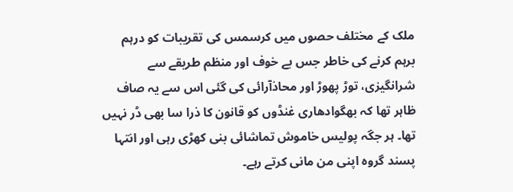ملک کے مختلف حصوں میں کرسمس کی تقریبات کو درہم برہم کرنے کی خاطر جس بے خوف اور منظم طریقے سے شرانگیزی، توڑ پھوڑ اور محاذآرائی کی گئی اس سے یہ صاف ظاہر تھا کہ بھگوادھاری غنڈوں کو قانون کا ذرا سا بھی ڈر نہیں تھا۔ ہر جگہ پولیس خاموش تماشائی بنی کھڑی رہی اور انتہا پسند گروہ اپنی من مانی کرتے رہے۔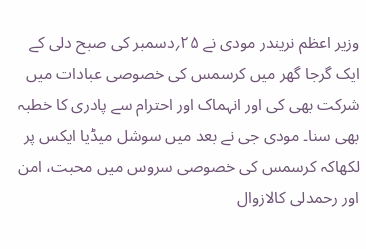وزیر اعظم نریندر مودی نے ۲۵؍دسمبر کی صبح دلی کے ایک گرجا گھر میں کرسمس کی خصوصی عبادات میں شرکت بھی کی اور انہماک اور احترام سے پادری کا خطبہ بھی سنا۔ مودی جی نے بعد میں سوشل میڈیا ایکس پر لکھاکہ کرسمس کی خصوصی سروس میں محبت، امن اور رحمدلی کالازوال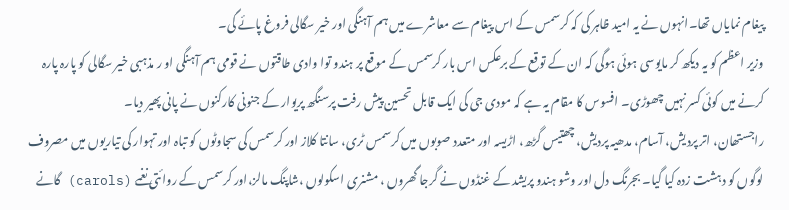پیغام نمایاں تھا۔انہوں نے یہ امید ظاہر کی کہ کرسمس کے اس پیغام سے معاشرے میں ہم آہنگی اور خیر سگالی فروغ پائے گی۔
وزیر اعظم کو یہ دیکھ کر مایوسی ہوئی ہوگی کہ ان کے توقع کے برعکس اس بار کرسمس کے موقع پر ہندو توا وادی طاقتوں نے قومی ہم آہنگی او ر مذہبی خیر سگالی کو پارہ پارہ کرنے میں کوئی کسر نہیں چھوڑی۔ افسوس کا مقام یہ ہے کہ مودی جی کی ایک قابل تحسین پیش رفت پرسنگھ پریوار کے جنونی کارکنوں نے پانی پھیر دیا۔
راجستھان، اتر پردیش، آسام، مدھیہ پردیش، چھتیس گڑھ، اڑیسہ اور متعدد صوبوں میں کرسمس ٹری، سانتا کلاز اور کرسمس کی سجاوٹوں کو تباہ اور تہوار کی تیاریوں میں مصروف لوگوں کو دہشت زدہ کیا گیا۔ بجرنگ دل اور وشو ہندو پریشد کے غنڈوں نے گرجا گھروں ، مشنری اسکولوں ،شاپنگ مالز،اور کرسمس کے روائتی نغمے (carols) گانے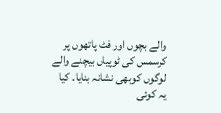والے بچوں اور فٹ پاتھوں پر کرسمس کی ٹوپیاں بیچنے والے لوگوں کوبھی نشانہ بنایا۔ کیا یہ کوئی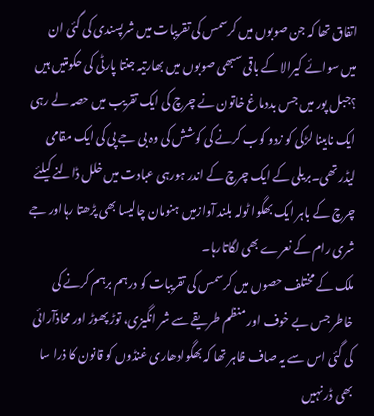اتفاق تھا کہ جن صوبوں میں کرسمس کی تقریبات میں شرپسندی کی گئی ان میں سوائے کیرالا کے باقی سبھی صوبوں میں بھارتیہ جنتا پارٹی کی حکومتیں ہیں ؟جبل پور میں جس بددماغ خاتون نے چرچ کی ایک تقریب میں حصہ لے رہی ایک نابینا لڑکی کو زدو کوب کرنے کی کوشش کی وہ بی جے پی کی ایک مقامی لیڈر تھی۔بریلی کے ایک چرچ کے اندر ہورہی عبادت میں خلل ڈالنے کیلئے چرچ کے باہر ایک بھگوا ٹولہ بلند آوازمیں ہنومان چالیسا بھی پڑھتا رہااور جے شری رام کے نعرے بھی لگاتارہا۔
ملک کے مختلف حصوں میں کرسمس کی تقریبات کو درہم برہم کرنے کی خاطر جس بے خوف اور منظم طریقے سے شر انگیزی، توڑ پھوڑ اور محاذآرائی کی گئی اس سے یہ صاف ظاہر تھا کہ بھگوادھاری غنڈوں کو قانون کا ذرا سا بھی ڈر نہیں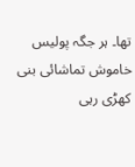تھا۔ ہر جگہ پولیس خاموش تماشائی بنی کھڑی رہی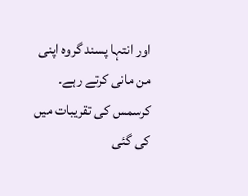اور انتہا پسند گروہ اپنی من مانی کرتے رہے۔ کرسمس کی تقریبات میں کی گئی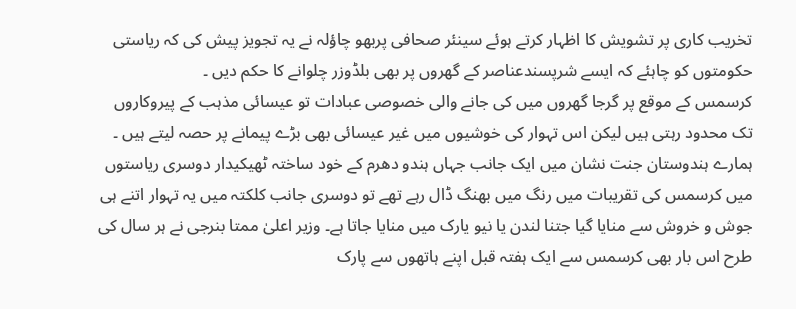تخریب کاری پر تشویش کا اظہار کرتے ہوئے سینئر صحافی پربھو چاؤلہ نے یہ تجویز پیش کی کہ ریاستی حکومتوں کو چاہئے کہ ایسے شرپسندعناصر کے گھروں پر بھی بلڈوزر چلوانے کا حکم دیں ۔
کرسمس کے موقع پر گرجا گھروں میں کی جانے والی خصوصی عبادات تو عیسائی مذہب کے پیروکاروں تک محدود رہتی ہیں لیکن اس تہوار کی خوشیوں میں غیر عیسائی بھی بڑے پیمانے پر حصہ لیتے ہیں ۔ ہمارے ہندوستان جنت نشان میں ایک جانب جہاں ہندو دھرم کے خود ساختہ ٹھیکیدار دوسری ریاستوں میں کرسمس کی تقریبات میں رنگ میں بھنگ ڈال رہے تھے تو دوسری جانب کلکتہ میں یہ تہوار اتنے ہی جوش و خروش سے منایا گیا جتنا لندن یا نیو یارک میں منایا جاتا ہے۔ وزیر اعلیٰ ممتا بنرجی نے ہر سال کی طرح اس بار بھی کرسمس سے ایک ہفتہ قبل اپنے ہاتھوں سے پارک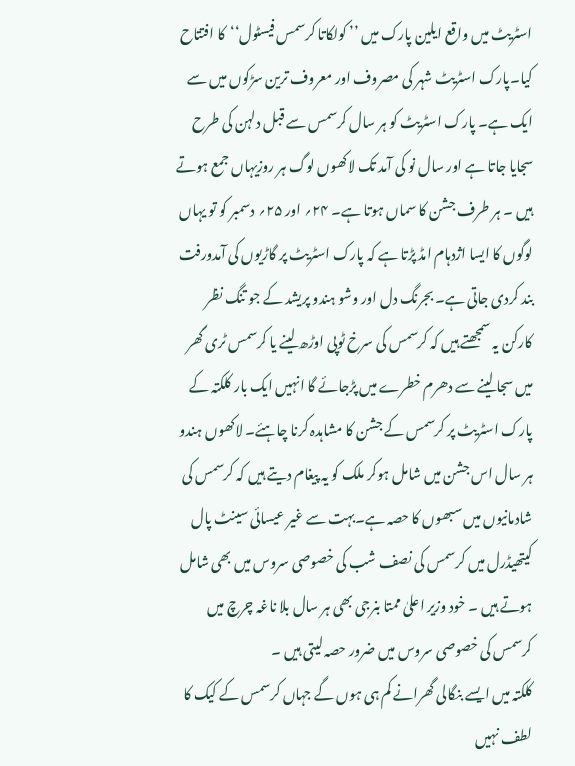اسٹریٹ میں واقع ایلین پارک میں ’’ کولکاتا کرسمس فیسٹول‘‘کا افتتاح کیا۔پارک اسٹریٹ شہر کی مصروف اور معروف ترین سڑکوں میں سے ایک ہے۔ پارک اسٹریٹ کو ہر سال کرسمس سے قبل دلہن کی طرح سجایا جاتا ہے اور سال نو کی آمد تک لاکھوں لوگ ہر روزیہاں جمع ہوتے ہیں ۔ ہر طرف جشن کا سماں ہوتا ہے۔ ۲۴؍ اور ۲۵؍ دسمبر کو تو یہاں لوگوں کا ایسا اژدہام امڈ پڑتا ہے کہ پارک اسٹریٹ پر گاڑیوں کی آمدورفت بند کردی جاتی ہے۔ بجرنگ دل اور وشو ہندو پریشد کے جو تنگ نظر کارکن یہ سمجھتے ہیں کہ کرسمس کی سرخ ٹوپی اوڑھ لینے یا کرسمس ٹری گھر میں سجا لینے سے دھرم خطرے میں پڑجائے گا انہیں ایک بار کلکتہ کے پارک اسٹریٹ پر کرسمس کے جشن کا مشاہدہ کرنا چاہئے۔ لاکھوں ہندو ہر سال اس جشن میں شامل ہوکر ملک کو یہ پیغام دیتے ہیں کہ کرسمس کی شادمانیوں میں سبھوں کا حصہ ہے۔بہت سے غیر عیسائی سینٹ پال کیتھیڈرل میں کرسمس کی نصف شب کی خصوصی سروس میں بھی شامل ہوتے ہیں ۔ خود وزیر اعلیٰ ممتا بنرجی بھی ہر سال بلا ناغہ چرچ میں کرسمس کی خصوصی سروس میں ضرور حصہ لیتی ہیں ۔
کلکتہ میں ایسے بنگالی گھرانے کم ہی ہوں گے جہاں کرسمس کے کیک کا لطف نہیں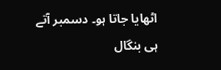اٹھایا جاتا ہو۔ دسمبر آتے ہی بنگال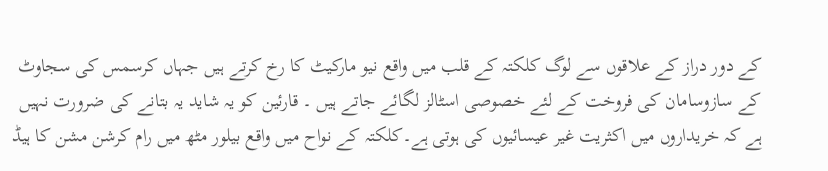کے دور دراز کے علاقوں سے لوگ کلکتہ کے قلب میں واقع نیو مارکیٹ کا رخ کرتے ہیں جہاں کرسمس کی سجاوٹ کے سازوسامان کی فروخت کے لئے خصوصی اسٹالز لگائے جاتے ہیں ۔ قارئین کو یہ شاید یہ بتانے کی ضرورت نہیں ہے کہ خریداروں میں اکثریت غیر عیسائیوں کی ہوتی ہے۔کلکتہ کے نواح میں واقع بیلور مٹھ میں رام کرشن مشن کا ہیڈ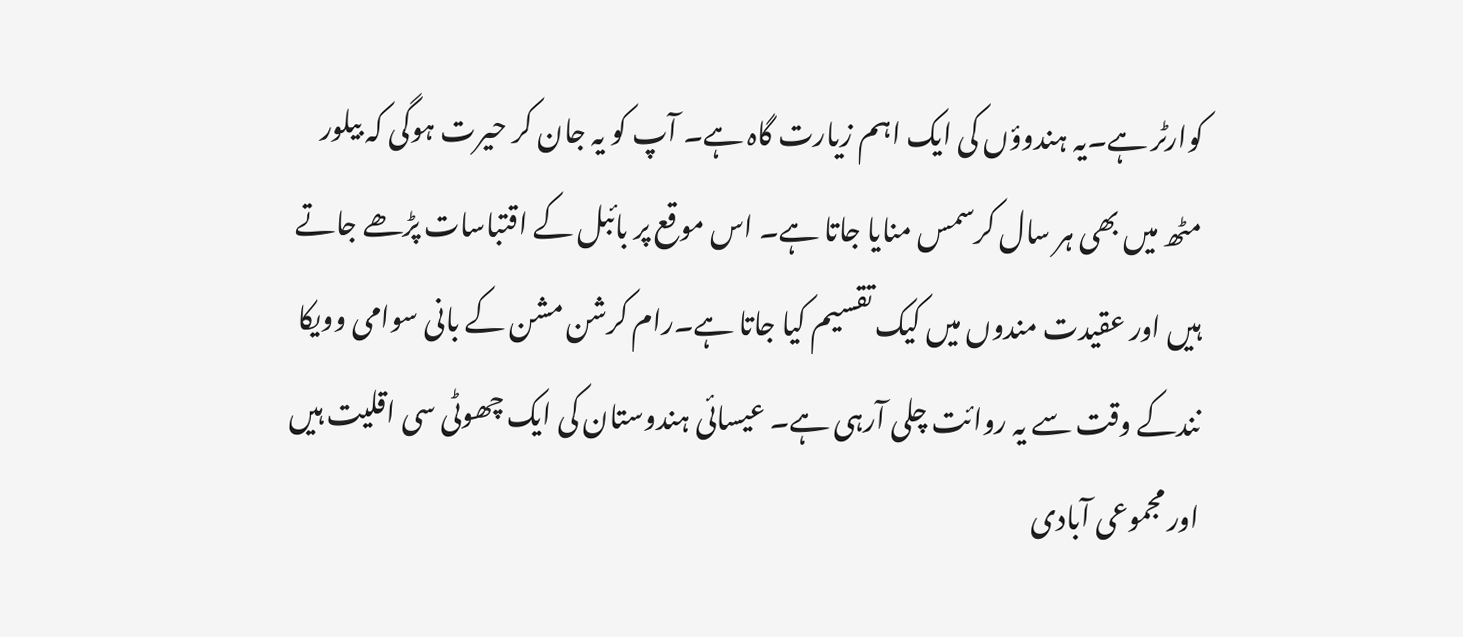کوارٹر ہے۔یہ ہندوؤں کی ایک اہم زیارت گاہ ہے۔ آپ کو یہ جان کر حیرت ہوگی کہ بیلور مٹھ میں بھی ہر سال کرسمس منایا جاتا ہے۔ اس موقع پر بائبل کے اقتباسات پڑھے جاتے ہیں اور عقیدت مندوں میں کیک تقسیم کیا جاتا ہے۔رام کرشن مشن کے بانی سوامی وویکا نندکے وقت سے یہ روائت چلی آرہی ہے۔ عیسائی ہندوستان کی ایک چھوٹی سی اقلیت ہیں اور مجموعی آبادی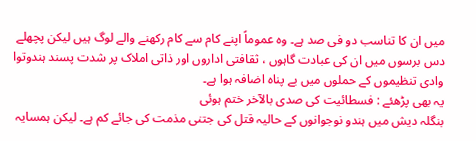میں ان کا تناسب دو فی صد ہے۔ وہ عموماً اپنے کام سے کام رکھنے والے لوگ ہیں لیکن پچھلے دس برسوں میں ان کی عبادت گاہوں ، ثقافتی اداروں اور ذاتی املاک پر شدت پسند ہندوتوا وادی تنظیموں کے حملوں میں بے پناہ اضافہ ہوا ہے۔
یہ بھی پڑھئے : فسطائیت کی صدی بالآخر ختم ہوئی
بنگلہ دیش میں ہندو نوجوانوں کے حالیہ قتل کی جتنی مذمت کی جائے کم ہے۔ لیکن ہمسایہ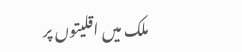ملک میں اقلیتوں پر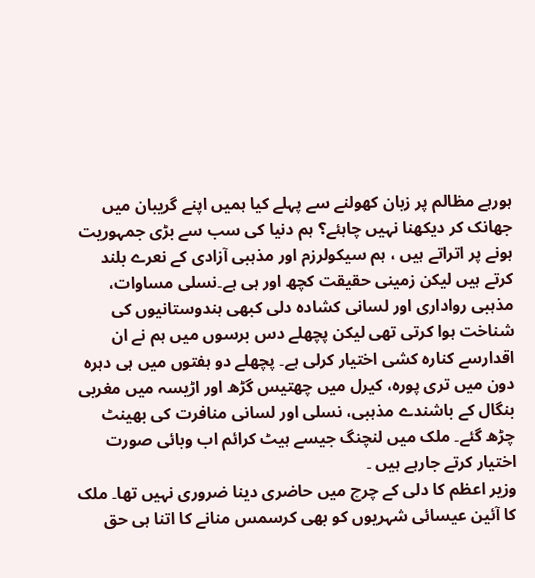ہورہے مظالم پر زبان کھولنے سے پہلے کیا ہمیں اپنے گریبان میں جھانک کر دیکھنا نہیں چاہئے؟ ہم دنیا کی سب سے بڑی جمہوریت ہونے پر اتراتے ہیں ، ہم سیکولرزم اور مذہبی آزادی کے نعرے بلند کرتے ہیں لیکن زمینی حقیقت کچھ اور ہی ہے۔نسلی مساوات، مذہبی رواداری اور لسانی کشادہ دلی کبھی ہندوستانیوں کی شناخت ہوا کرتی تھی لیکن پچھلے دس برسوں میں ہم نے ان اقدارسے کنارہ کشی اختیار کرلی ہے۔ پچھلے دو ہفتوں میں ہی دہرہ دون میں تری پورہ، کیرل میں چھتیس گڑھ اور اڑیسہ میں مغربی بنگال کے باشندے مذہبی، نسلی اور لسانی منافرت کی بھینٹ چڑھ گئے۔ ملک میں لنچنگ جیسے ہیٹ کرائم اب وبائی صورت اختیار کرتے جارہے ہیں ۔
وزیر اعظم کا دلی کے چرچ میں حاضری دینا ضروری نہیں تھا۔ ملک کا آئین عیسائی شہریوں کو بھی کرسمس منانے کا اتنا ہی حق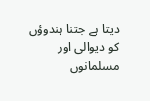دیتا ہے جتنا ہندوؤں کو دیوالی اور مسلمانوں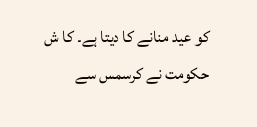کو عید منانے کا دیتا ہے۔ کا ش حکومت نے کرسمس سے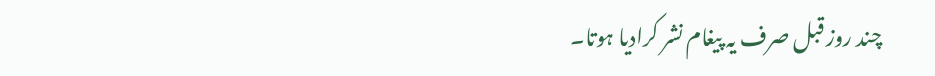چند روز قبل صرف یہ پیغام نشر کرادیا ہوتا۔